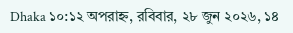Dhaka ১০:১২ অপরাহ্ন, রবিবার, ২৮ জুন ২০২৬, ১৪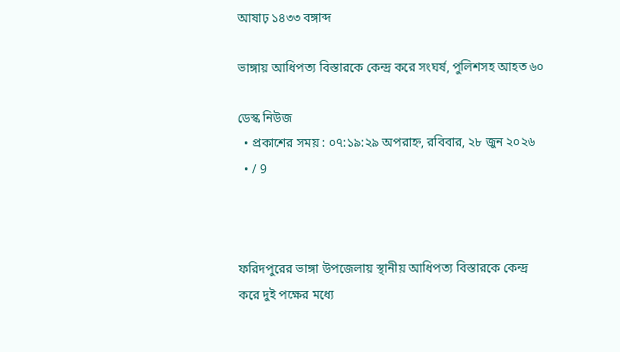আষাঢ় ১৪৩৩ বঙ্গাব্দ

ভাঙ্গায় আধিপত্য বিস্তারকে কেন্দ্র করে সংঘর্ষ, পুলিশসহ আহত ৬০

ডেস্ক নিউজ
  • প্রকাশের সময় : ০৭:১৯:২৯ অপরাহ্ন, রবিবার, ২৮ জুন ২০২৬
  • / 9



ফরিদপুরের ভাঙ্গা উপজেলায় স্থানীয় আধিপত্য বিস্তারকে কেন্দ্র করে দুই পক্ষের মধ্যে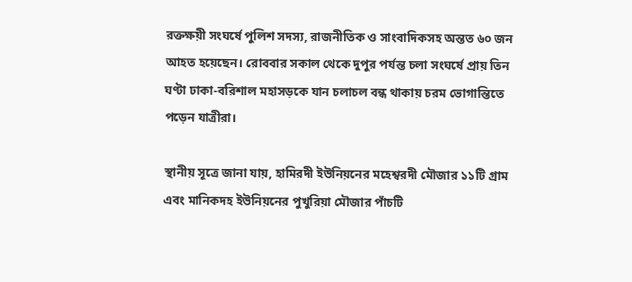রক্তক্ষয়ী সংঘর্ষে পুলিশ সদস্য, রাজনীতিক ও সাংবাদিকসহ অন্তত ৬০ জন আহত হয়েছেন। রোববার সকাল থেকে দুপুর পর্যন্ত চলা সংঘর্ষে প্রায় তিন ঘণ্টা ঢাকা-বরিশাল মহাসড়কে যান চলাচল বন্ধ থাকায় চরম ভোগান্তিতে পড়েন যাত্রীরা।

স্থানীয় সূত্রে জানা যায়, হামিরদী ইউনিয়নের মহেশ্বরদী মৌজার ১১টি গ্রাম এবং মানিকদহ ইউনিয়নের পুখুরিয়া মৌজার পাঁচটি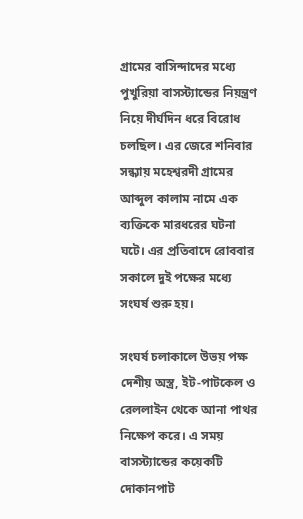গ্রামের বাসিন্দাদের মধ্যে পুখুরিয়া বাসস্ট্যান্ডের নিয়ন্ত্রণ নিয়ে দীর্ঘদিন ধরে বিরোধ চলছিল। এর জেরে শনিবার সন্ধ্যায় মহেশ্বরদী গ্রামের আব্দুল কালাম নামে এক ব্যক্তিকে মারধরের ঘটনা ঘটে। এর প্রতিবাদে রোববার সকালে দুই পক্ষের মধ্যে সংঘর্ষ শুরু হয়।

সংঘর্ষ চলাকালে উভয় পক্ষ দেশীয় অস্ত্র, ইট-পাটকেল ও রেললাইন থেকে আনা পাথর নিক্ষেপ করে। এ সময় বাসস্ট্যান্ডের কয়েকটি দোকানপাট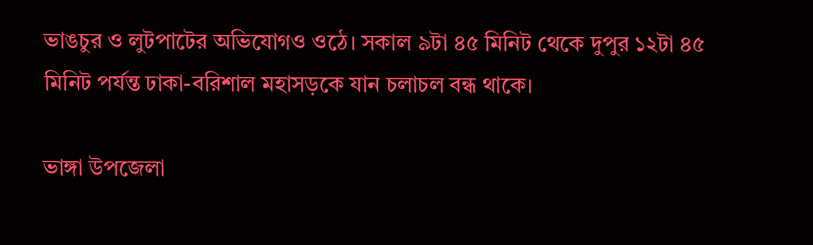ভাঙচুর ও লুটপাটের অভিযোগও ওঠে। সকাল ৯টা ৪৫ মিনিট থেকে দুপুর ১২টা ৪৫ মিনিট পর্যন্ত ঢাকা-বরিশাল মহাসড়কে যান চলাচল বন্ধ থাকে।

ভাঙ্গা উপজেলা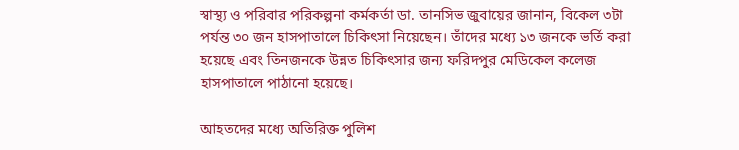স্বাস্থ্য ও পরিবার পরিকল্পনা কর্মকর্তা ডা. তানসিভ জুবায়ের জানান, বিকেল ৩টা পর্যন্ত ৩০ জন হাসপাতালে চিকিৎসা নিয়েছেন। তাঁদের মধ্যে ১৩ জনকে ভর্তি করা হয়েছে এবং তিনজনকে উন্নত চিকিৎসার জন্য ফরিদপুর মেডিকেল কলেজ হাসপাতালে পাঠানো হয়েছে।

আহতদের মধ্যে অতিরিক্ত পুলিশ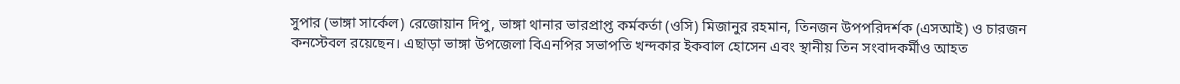সুপার (ভাঙ্গা সার্কেল) রেজোয়ান দিপু, ভাঙ্গা থানার ভারপ্রাপ্ত কর্মকর্তা (ওসি) মিজানুর রহমান, তিনজন উপপরিদর্শক (এসআই) ও চারজন কনস্টেবল রয়েছেন। এছাড়া ভাঙ্গা উপজেলা বিএনপির সভাপতি খন্দকার ইকবাল হোসেন এবং স্থানীয় তিন সংবাদকর্মীও আহত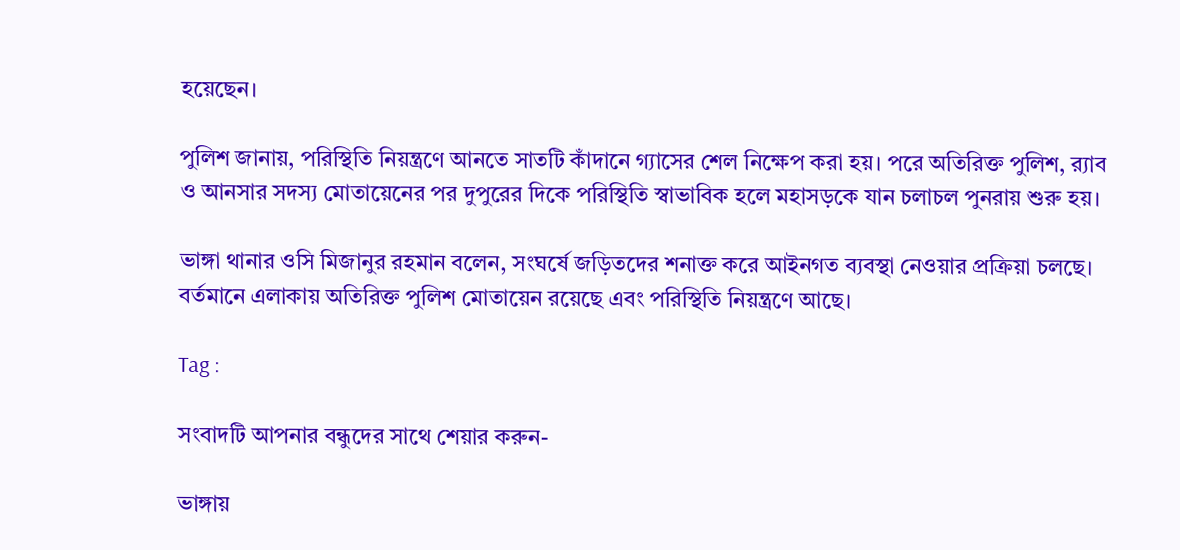হয়েছেন।

পুলিশ জানায়, পরিস্থিতি নিয়ন্ত্রণে আনতে সাতটি কাঁদানে গ্যাসের শেল নিক্ষেপ করা হয়। পরে অতিরিক্ত পুলিশ, র‍্যাব ও আনসার সদস্য মোতায়েনের পর দুপুরের দিকে পরিস্থিতি স্বাভাবিক হলে মহাসড়কে যান চলাচল পুনরায় শুরু হয়।

ভাঙ্গা থানার ওসি মিজানুর রহমান বলেন, সংঘর্ষে জড়িতদের শনাক্ত করে আইনগত ব্যবস্থা নেওয়ার প্রক্রিয়া চলছে। বর্তমানে এলাকায় অতিরিক্ত পুলিশ মোতায়েন রয়েছে এবং পরিস্থিতি নিয়ন্ত্রণে আছে।

Tag :

সংবাদটি আপনার বন্ধুদের সাথে শেয়ার করুন-

ভাঙ্গায়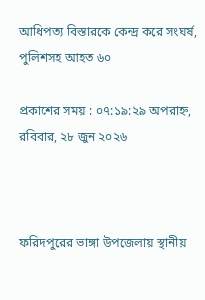আধিপত্য বিস্তারকে কেন্দ্র করে সংঘর্ষ, পুলিশসহ আহত ৬০

প্রকাশের সময় : ০৭:১৯:২৯ অপরাহ্ন, রবিবার, ২৮ জুন ২০২৬



ফরিদপুরের ভাঙ্গা উপজেলায় স্থানীয়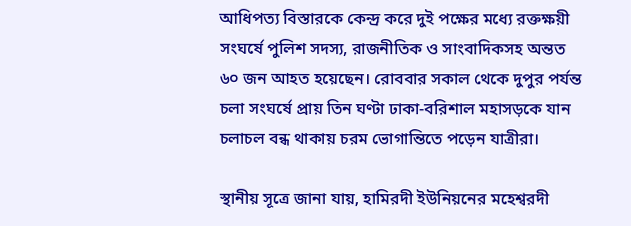আধিপত্য বিস্তারকে কেন্দ্র করে দুই পক্ষের মধ্যে রক্তক্ষয়ী সংঘর্ষে পুলিশ সদস্য, রাজনীতিক ও সাংবাদিকসহ অন্তত ৬০ জন আহত হয়েছেন। রোববার সকাল থেকে দুপুর পর্যন্ত চলা সংঘর্ষে প্রায় তিন ঘণ্টা ঢাকা-বরিশাল মহাসড়কে যান চলাচল বন্ধ থাকায় চরম ভোগান্তিতে পড়েন যাত্রীরা।

স্থানীয় সূত্রে জানা যায়, হামিরদী ইউনিয়নের মহেশ্বরদী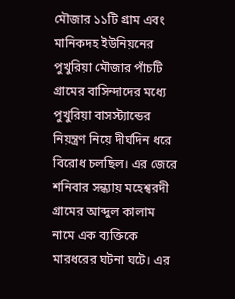মৌজার ১১টি গ্রাম এবং মানিকদহ ইউনিয়নের পুখুরিয়া মৌজার পাঁচটি গ্রামের বাসিন্দাদের মধ্যে পুখুরিয়া বাসস্ট্যান্ডের নিয়ন্ত্রণ নিয়ে দীর্ঘদিন ধরে বিরোধ চলছিল। এর জেরে শনিবার সন্ধ্যায় মহেশ্বরদী গ্রামের আব্দুল কালাম নামে এক ব্যক্তিকে মারধরের ঘটনা ঘটে। এর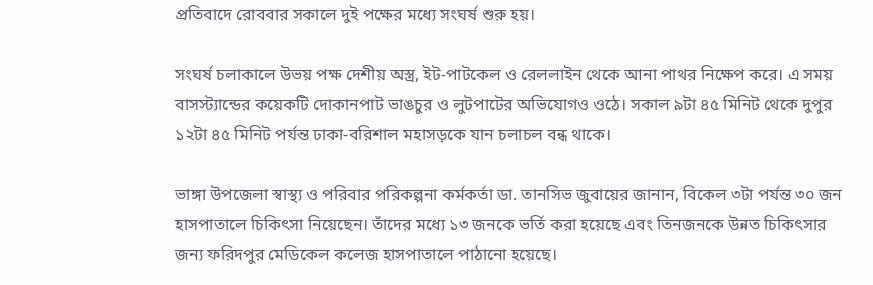প্রতিবাদে রোববার সকালে দুই পক্ষের মধ্যে সংঘর্ষ শুরু হয়।

সংঘর্ষ চলাকালে উভয় পক্ষ দেশীয় অস্ত্র, ইট-পাটকেল ও রেললাইন থেকে আনা পাথর নিক্ষেপ করে। এ সময় বাসস্ট্যান্ডের কয়েকটি দোকানপাট ভাঙচুর ও লুটপাটের অভিযোগও ওঠে। সকাল ৯টা ৪৫ মিনিট থেকে দুপুর ১২টা ৪৫ মিনিট পর্যন্ত ঢাকা-বরিশাল মহাসড়কে যান চলাচল বন্ধ থাকে।

ভাঙ্গা উপজেলা স্বাস্থ্য ও পরিবার পরিকল্পনা কর্মকর্তা ডা. তানসিভ জুবায়ের জানান, বিকেল ৩টা পর্যন্ত ৩০ জন হাসপাতালে চিকিৎসা নিয়েছেন। তাঁদের মধ্যে ১৩ জনকে ভর্তি করা হয়েছে এবং তিনজনকে উন্নত চিকিৎসার জন্য ফরিদপুর মেডিকেল কলেজ হাসপাতালে পাঠানো হয়েছে।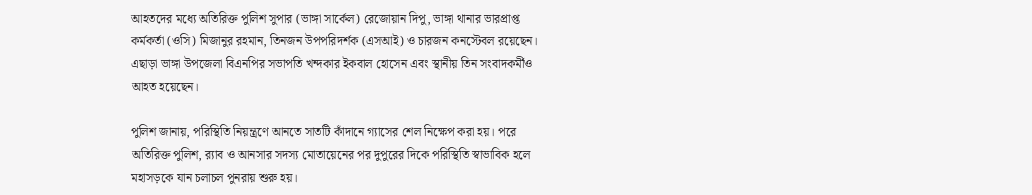আহতদের মধ্যে অতিরিক্ত পুলিশ সুপার (ভাঙ্গা সার্কেল) রেজোয়ান দিপু, ভাঙ্গা থানার ভারপ্রাপ্ত কর্মকর্তা (ওসি) মিজানুর রহমান, তিনজন উপপরিদর্শক (এসআই) ও চারজন কনস্টেবল রয়েছেন। এছাড়া ভাঙ্গা উপজেলা বিএনপির সভাপতি খন্দকার ইকবাল হোসেন এবং স্থানীয় তিন সংবাদকর্মীও আহত হয়েছেন।

পুলিশ জানায়, পরিস্থিতি নিয়ন্ত্রণে আনতে সাতটি কাঁদানে গ্যাসের শেল নিক্ষেপ করা হয়। পরে অতিরিক্ত পুলিশ, র‍্যাব ও আনসার সদস্য মোতায়েনের পর দুপুরের দিকে পরিস্থিতি স্বাভাবিক হলে মহাসড়কে যান চলাচল পুনরায় শুরু হয়।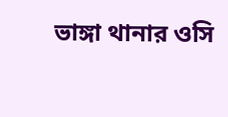ভাঙ্গা থানার ওসি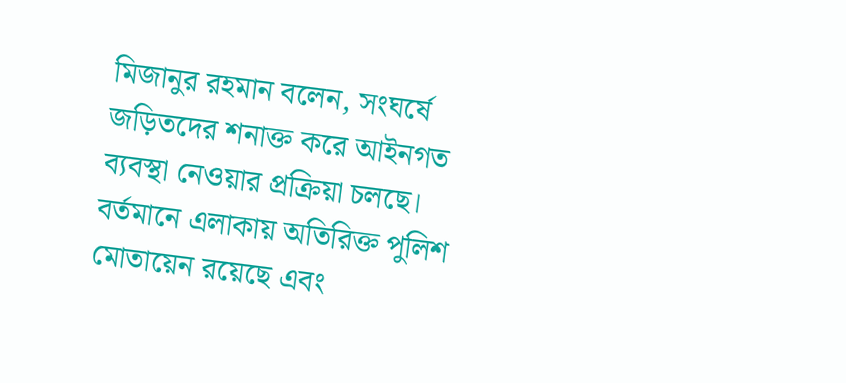মিজানুর রহমান বলেন, সংঘর্ষে জড়িতদের শনাক্ত করে আইনগত ব্যবস্থা নেওয়ার প্রক্রিয়া চলছে। বর্তমানে এলাকায় অতিরিক্ত পুলিশ মোতায়েন রয়েছে এবং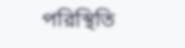পরিস্থিতি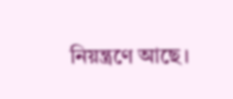নিয়ন্ত্রণে আছে।